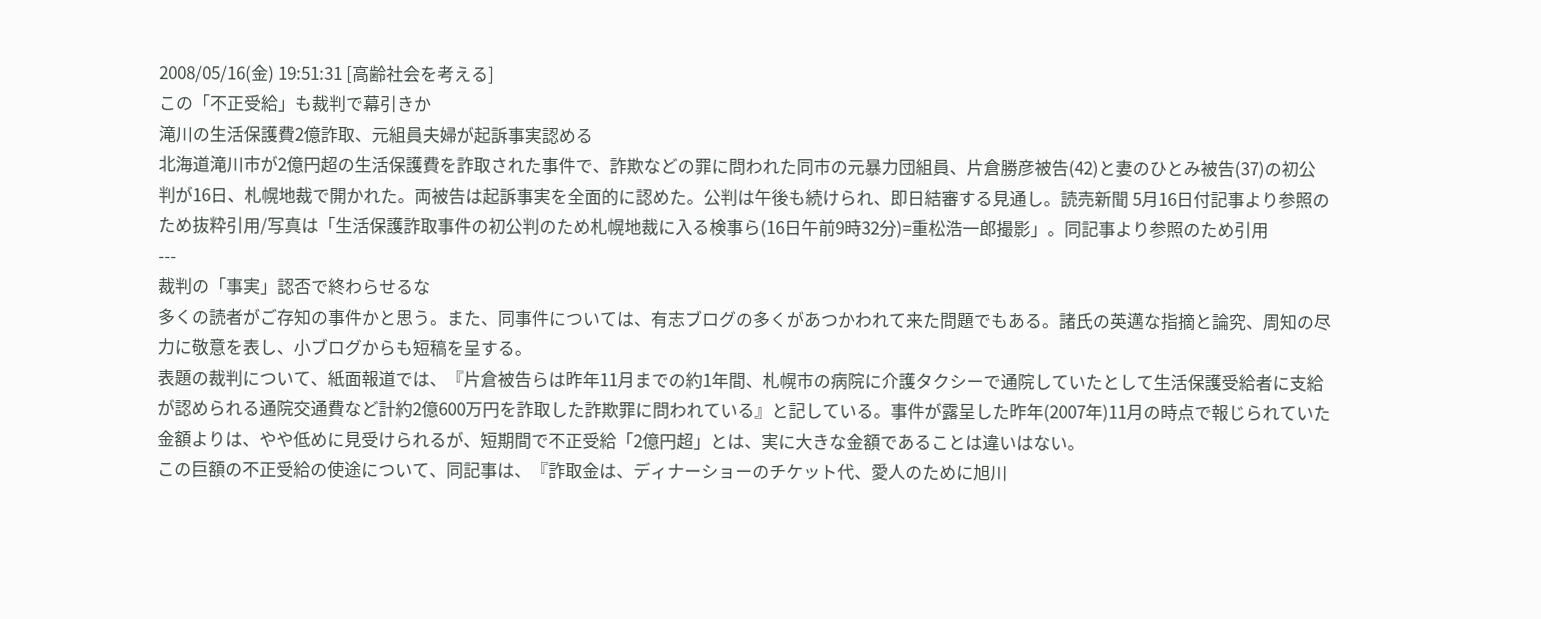2008/05/16(金) 19:51:31 [高齢社会を考える]
この「不正受給」も裁判で幕引きか
滝川の生活保護費2億詐取、元組員夫婦が起訴事実認める
北海道滝川市が2億円超の生活保護費を詐取された事件で、詐欺などの罪に問われた同市の元暴力団組員、片倉勝彦被告(42)と妻のひとみ被告(37)の初公判が16日、札幌地裁で開かれた。両被告は起訴事実を全面的に認めた。公判は午後も続けられ、即日結審する見通し。読売新聞 5月16日付記事より参照のため抜粋引用/写真は「生活保護詐取事件の初公判のため札幌地裁に入る検事ら(16日午前9時32分)=重松浩一郎撮影」。同記事より参照のため引用
---
裁判の「事実」認否で終わらせるな
多くの読者がご存知の事件かと思う。また、同事件については、有志ブログの多くがあつかわれて来た問題でもある。諸氏の英邁な指摘と論究、周知の尽力に敬意を表し、小ブログからも短稿を呈する。
表題の裁判について、紙面報道では、『片倉被告らは昨年11月までの約1年間、札幌市の病院に介護タクシーで通院していたとして生活保護受給者に支給が認められる通院交通費など計約2億600万円を詐取した詐欺罪に問われている』と記している。事件が露呈した昨年(2007年)11月の時点で報じられていた金額よりは、やや低めに見受けられるが、短期間で不正受給「2億円超」とは、実に大きな金額であることは違いはない。
この巨額の不正受給の使途について、同記事は、『詐取金は、ディナーショーのチケット代、愛人のために旭川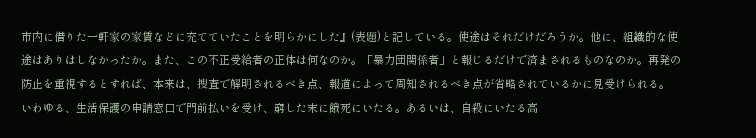市内に借りた一軒家の家賃などに充てていたことを明らかにした』(表題)と記している。使途はそれだけだろうか。他に、組織的な使途はありはしなかったか。また、この不正受給者の正体は何なのか。「暴力団関係者」と報じるだけで済まされるものなのか。再発の防止を重視するとすれば、本来は、捜査で解明されるべき点、報道によって周知されるべき点が省略されているかに見受けられる。
いわゆる、生活保護の申請窓口で門前払いを受け、窮した末に餓死にいたる。あるいは、自殺にいたる高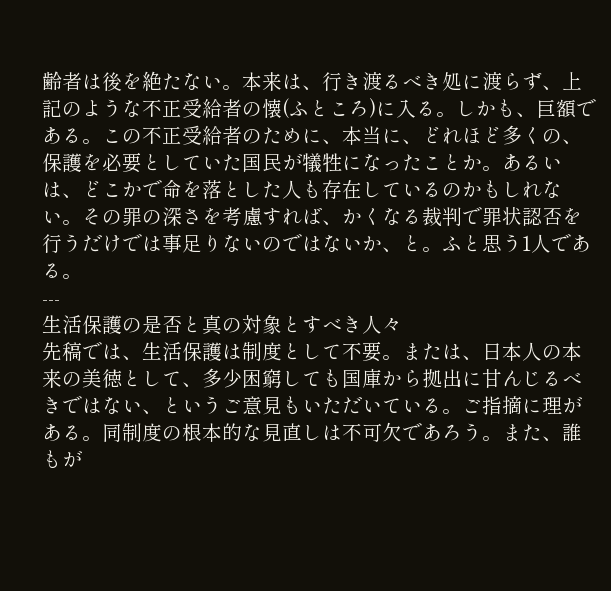齢者は後を絶たない。本来は、行き渡るべき処に渡らず、上記のような不正受給者の懐(ふところ)に入る。しかも、巨額である。この不正受給者のために、本当に、どれほど多くの、保護を必要としていた国民が犠牲になったことか。あるいは、どこかで命を落とした人も存在しているのかもしれない。その罪の深さを考慮すれば、かくなる裁判で罪状認否を行うだけでは事足りないのではないか、と。ふと思う1人である。
---
生活保護の是否と真の対象とすべき人々
先稿では、生活保護は制度として不要。または、日本人の本来の美徳として、多少困窮しても国庫から拠出に甘んじるべきではない、というご意見もいただいている。ご指摘に理がある。同制度の根本的な見直しは不可欠であろう。また、誰もが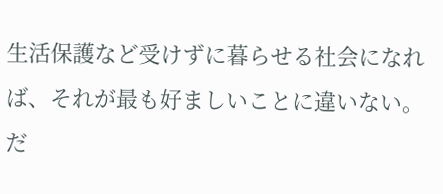生活保護など受けずに暮らせる社会になれば、それが最も好ましいことに違いない。だ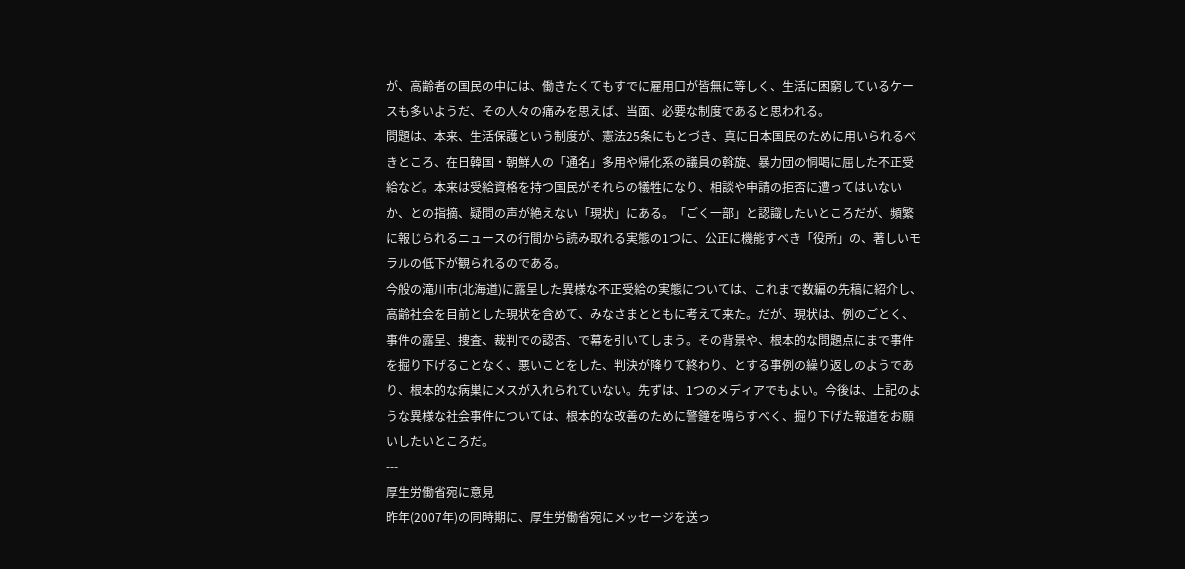が、高齢者の国民の中には、働きたくてもすでに雇用口が皆無に等しく、生活に困窮しているケースも多いようだ、その人々の痛みを思えば、当面、必要な制度であると思われる。
問題は、本来、生活保護という制度が、憲法25条にもとづき、真に日本国民のために用いられるべきところ、在日韓国・朝鮮人の「通名」多用や帰化系の議員の斡旋、暴力団の恫喝に屈した不正受給など。本来は受給資格を持つ国民がそれらの犠牲になり、相談や申請の拒否に遭ってはいないか、との指摘、疑問の声が絶えない「現状」にある。「ごく一部」と認識したいところだが、頻繁に報じられるニュースの行間から読み取れる実態の1つに、公正に機能すべき「役所」の、著しいモラルの低下が観られるのである。
今般の滝川市(北海道)に露呈した異様な不正受給の実態については、これまで数編の先稿に紹介し、高齢社会を目前とした現状を含めて、みなさまとともに考えて来た。だが、現状は、例のごとく、事件の露呈、捜査、裁判での認否、で幕を引いてしまう。その背景や、根本的な問題点にまで事件を掘り下げることなく、悪いことをした、判決が降りて終わり、とする事例の繰り返しのようであり、根本的な病巣にメスが入れられていない。先ずは、1つのメディアでもよい。今後は、上記のような異様な社会事件については、根本的な改善のために警鐘を鳴らすべく、掘り下げた報道をお願いしたいところだ。
---
厚生労働省宛に意見
昨年(2007年)の同時期に、厚生労働省宛にメッセージを送っ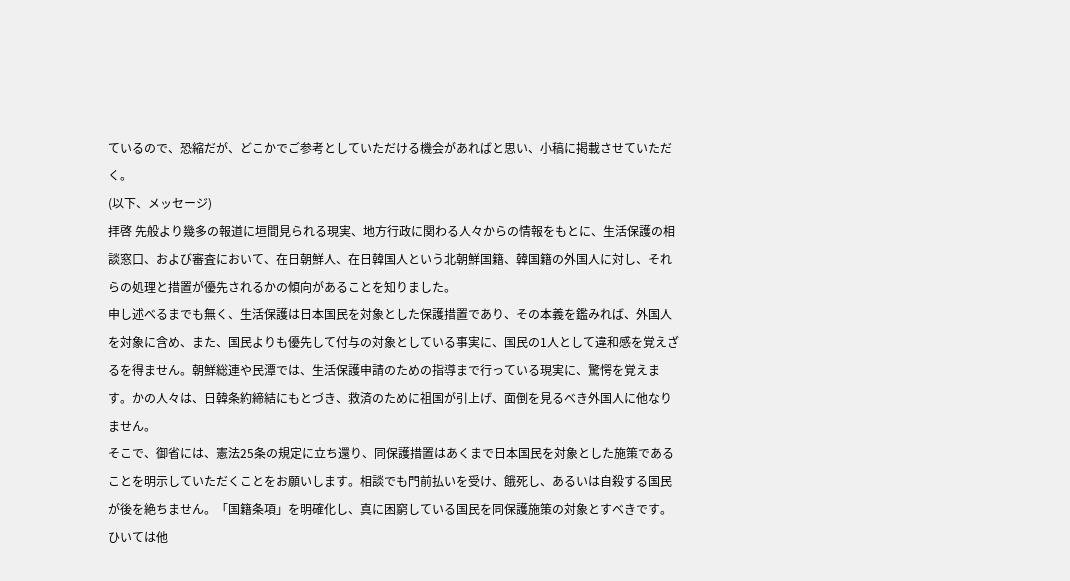ているので、恐縮だが、どこかでご参考としていただける機会があればと思い、小稿に掲載させていただく。
(以下、メッセージ)
拝啓 先般より幾多の報道に垣間見られる現実、地方行政に関わる人々からの情報をもとに、生活保護の相談窓口、および審査において、在日朝鮮人、在日韓国人という北朝鮮国籍、韓国籍の外国人に対し、それらの処理と措置が優先されるかの傾向があることを知りました。
申し述べるまでも無く、生活保護は日本国民を対象とした保護措置であり、その本義を鑑みれば、外国人を対象に含め、また、国民よりも優先して付与の対象としている事実に、国民の1人として違和感を覚えざるを得ません。朝鮮総連や民潭では、生活保護申請のための指導まで行っている現実に、驚愕を覚えます。かの人々は、日韓条約締結にもとづき、救済のために祖国が引上げ、面倒を見るべき外国人に他なりません。
そこで、御省には、憲法25条の規定に立ち還り、同保護措置はあくまで日本国民を対象とした施策であることを明示していただくことをお願いします。相談でも門前払いを受け、餓死し、あるいは自殺する国民が後を絶ちません。「国籍条項」を明確化し、真に困窮している国民を同保護施策の対象とすべきです。
ひいては他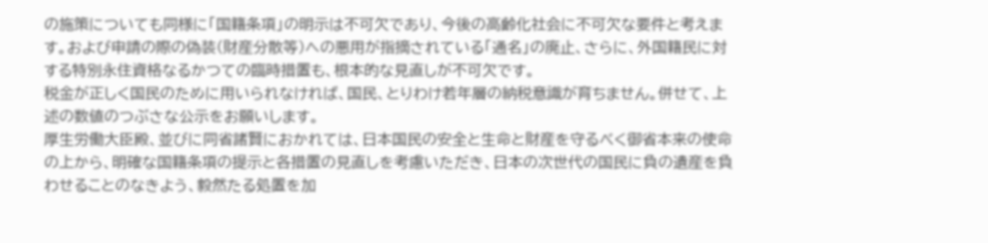の施策についても同様に「国籍条項」の明示は不可欠であり、今後の高齢化社会に不可欠な要件と考えます。および申請の際の偽装(財産分散等)への悪用が指摘されている「通名」の廃止、さらに、外国籍民に対する特別永住資格なるかつての臨時措置も、根本的な見直しが不可欠です。
税金が正しく国民のために用いられなければ、国民、とりわけ若年層の納税意識が育ちません。併せて、上述の数値のつぶさな公示をお願いします。
厚生労働大臣殿、並びに同省諸賢におかれては、日本国民の安全と生命と財産を守るべく御省本来の使命の上から、明確な国籍条項の提示と各措置の見直しを考慮いただき、日本の次世代の国民に負の遺産を負わせることのなきよう、毅然たる処置を加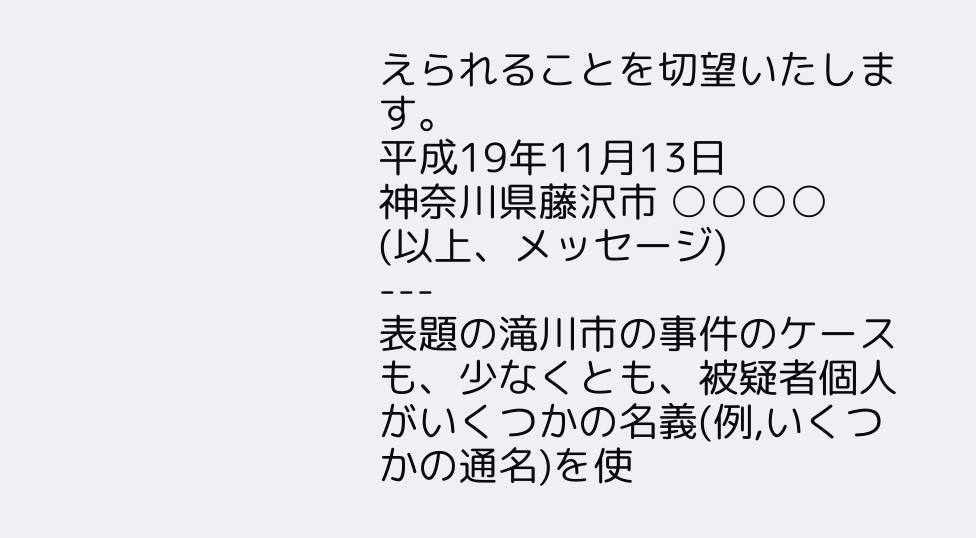えられることを切望いたします。
平成19年11月13日
神奈川県藤沢市 ○○○○
(以上、メッセージ)
---
表題の滝川市の事件のケースも、少なくとも、被疑者個人がいくつかの名義(例,いくつかの通名)を使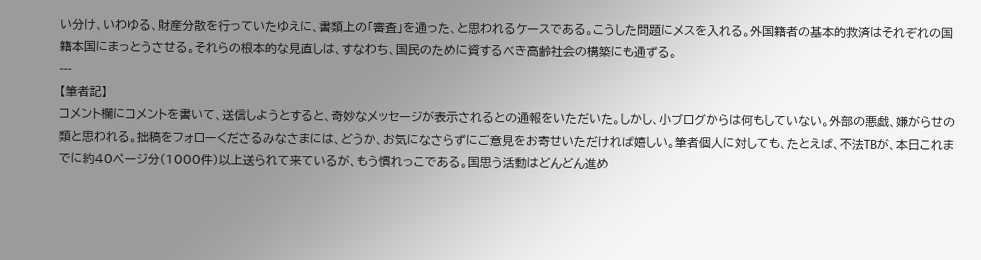い分け、いわゆる、財産分散を行っていたゆえに、書類上の「審査」を通った、と思われるケースである。こうした問題にメスを入れる。外国籍者の基本的救済はそれぞれの国籍本国にまっとうさせる。それらの根本的な見直しは、すなわち、国民のために資するべき高齢社会の構築にも通ずる。
---
【筆者記】
コメント欄にコメントを書いて、送信しようとすると、奇妙なメッセージが表示されるとの通報をいただいた。しかし、小ブログからは何もしていない。外部の悪戯、嫌がらせの類と思われる。拙稿をフォローくださるみなさまには、どうか、お気になさらずにご意見をお寄せいただければ嬉しい。筆者個人に対しても、たとえば、不法TBが、本日これまでに約40ページ分(1000件)以上送られて来ているが、もう慣れっこである。国思う活動はどんどん進め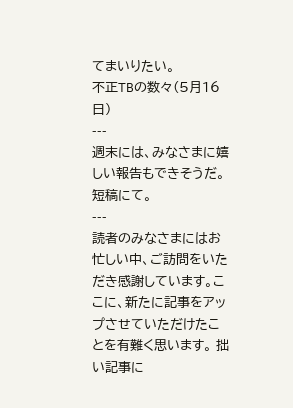てまいりたい。
不正TBの数々(5月16日)
---
週末には、みなさまに嬉しい報告もできそうだ。短稿にて。
---
読者のみなさまにはお忙しい中、ご訪問をいただき感謝しています。ここに、新たに記事をアップさせていただけたことを有難く思います。 拙い記事に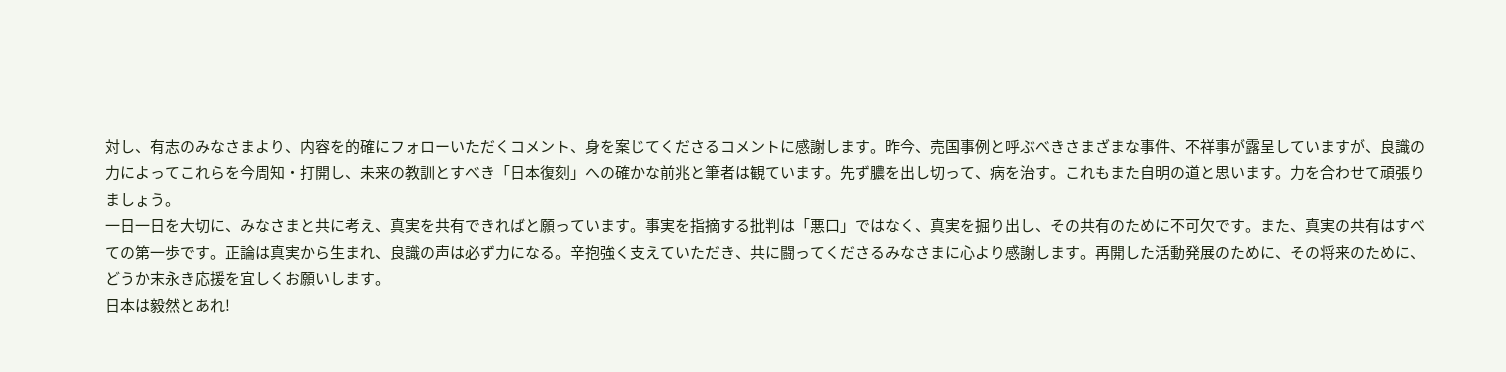対し、有志のみなさまより、内容を的確にフォローいただくコメント、身を案じてくださるコメントに感謝します。昨今、売国事例と呼ぶべきさまざまな事件、不祥事が露呈していますが、良識の力によってこれらを今周知・打開し、未来の教訓とすべき「日本復刻」への確かな前兆と筆者は観ています。先ず膿を出し切って、病を治す。これもまた自明の道と思います。力を合わせて頑張りましょう。
一日一日を大切に、みなさまと共に考え、真実を共有できればと願っています。事実を指摘する批判は「悪口」ではなく、真実を掘り出し、その共有のために不可欠です。また、真実の共有はすべての第一歩です。正論は真実から生まれ、良識の声は必ず力になる。辛抱強く支えていただき、共に闘ってくださるみなさまに心より感謝します。再開した活動発展のために、その将来のために、どうか末永き応援を宜しくお願いします。
日本は毅然とあれ!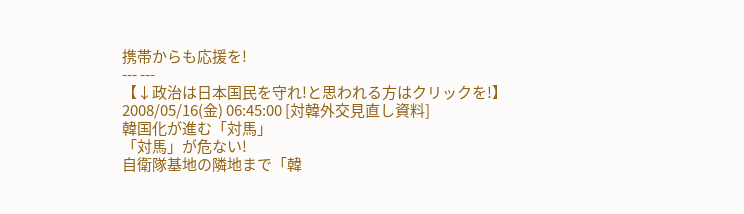携帯からも応援を!
--- ---
【↓政治は日本国民を守れ!と思われる方はクリックを!】
2008/05/16(金) 06:45:00 [対韓外交見直し資料]
韓国化が進む「対馬」
「対馬」が危ない!
自衛隊基地の隣地まで「韓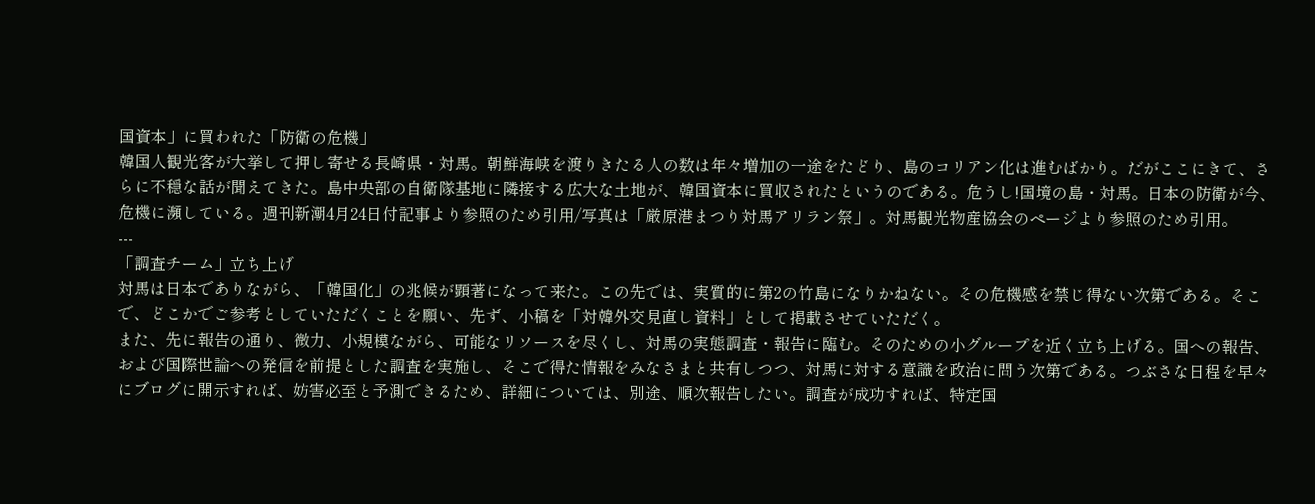国資本」に買われた「防衛の危機」
韓国人観光客が大挙して押し寄せる長崎県・対馬。朝鮮海峡を渡りきたる人の数は年々増加の一途をたどり、島のコリアン化は進むばかり。だがここにきて、さらに不穏な話が聞えてきた。島中央部の自衛隊基地に隣接する広大な土地が、韓国資本に買収されたというのである。危うし!国境の島・対馬。日本の防衛が今、危機に瀕している。週刊新潮4月24日付記事より参照のため引用/写真は「厳原港まつり対馬アリラン祭」。対馬観光物産協会のページより参照のため引用。
---
「調査チーム」立ち上げ
対馬は日本でありながら、「韓国化」の兆候が顕著になって来た。この先では、実質的に第2の竹島になりかねない。その危機感を禁じ得ない次第である。そこで、どこかでご参考としていただくことを願い、先ず、小稿を「対韓外交見直し資料」として掲載させていただく。
また、先に報告の通り、微力、小規模ながら、可能なリソースを尽くし、対馬の実態調査・報告に臨む。そのための小グループを近く立ち上げる。国への報告、および国際世論への発信を前提とした調査を実施し、そこで得た情報をみなさまと共有しつつ、対馬に対する意識を政治に問う次第である。つぶさな日程を早々にブログに開示すれば、妨害必至と予測できるため、詳細については、別途、順次報告したい。調査が成功すれば、特定国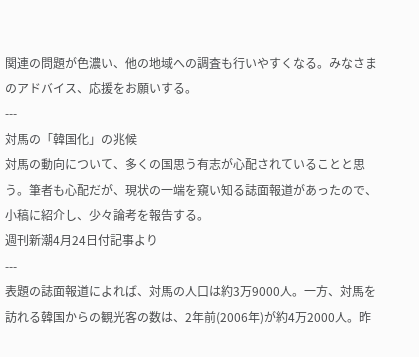関連の問題が色濃い、他の地域への調査も行いやすくなる。みなさまのアドバイス、応援をお願いする。
---
対馬の「韓国化」の兆候
対馬の動向について、多くの国思う有志が心配されていることと思う。筆者も心配だが、現状の一端を窺い知る誌面報道があったので、小稿に紹介し、少々論考を報告する。
週刊新潮4月24日付記事より
---
表題の誌面報道によれば、対馬の人口は約3万9000人。一方、対馬を訪れる韓国からの観光客の数は、2年前(2006年)が約4万2000人。昨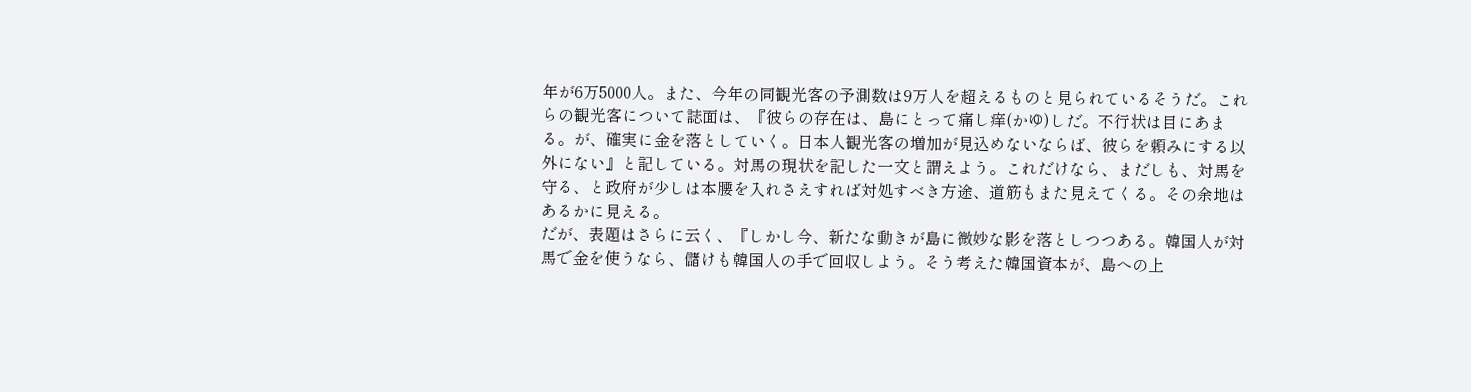年が6万5000人。また、今年の同観光客の予測数は9万人を超えるものと見られているそうだ。これらの観光客について誌面は、『彼らの存在は、島にとって痛し痒(かゆ)しだ。不行状は目にあまる。が、確実に金を落としていく。日本人観光客の増加が見込めないならば、彼らを頼みにする以外にない』と記している。対馬の現状を記した一文と謂えよう。これだけなら、まだしも、対馬を守る、と政府が少しは本腰を入れさえすれば対処すべき方途、道筋もまた見えてくる。その余地はあるかに見える。
だが、表題はさらに云く、『しかし今、新たな動きが島に微妙な影を落としつつある。韓国人が対馬で金を使うなら、儲けも韓国人の手で回収しよう。そう考えた韓国資本が、島への上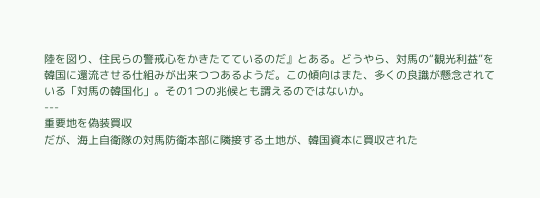陸を図り、住民らの警戒心をかきたてているのだ』とある。どうやら、対馬の“観光利益”を韓国に還流させる仕組みが出来つつあるようだ。この傾向はまた、多くの良識が懸念されている「対馬の韓国化」。その1つの兆候とも謂えるのではないか。
---
重要地を偽装買収
だが、海上自衛隊の対馬防衛本部に隣接する土地が、韓国資本に買収された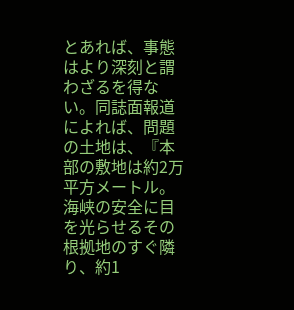とあれば、事態はより深刻と謂わざるを得ない。同誌面報道によれば、問題の土地は、『本部の敷地は約2万平方メートル。海峡の安全に目を光らせるその根拠地のすぐ隣り、約1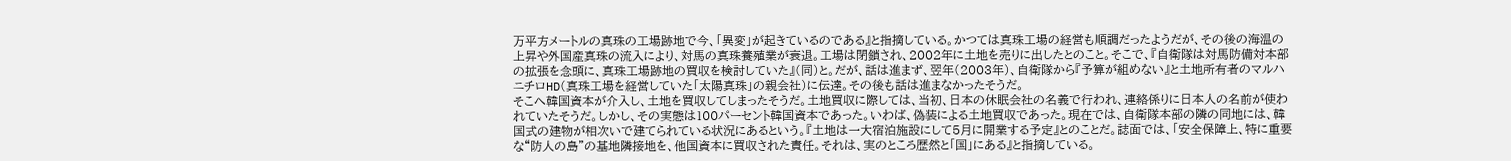万平方メートルの真珠の工場跡地で今、「異変」が起きているのである』と指摘している。かつては真珠工場の経営も順調だったようだが、その後の海温の上昇や外国産真珠の流入により、対馬の真珠養殖業が衰退。工場は閉鎖され、2002年に土地を売りに出したとのこと。そこで、『自衛隊は対馬防備対本部の拡張を念頭に、真珠工場跡地の買収を検討していた』(同)と。だが、話は進まず、翌年(2003年)、自衛隊から『予算が組めない』と土地所有者のマルハニチロHD(真珠工場を経営していた「太陽真珠」の親会社)に伝達。その後も話は進まなかったそうだ。
そこへ韓国資本が介入し、土地を買収してしまったそうだ。土地買収に際しては、当初、日本の休眠会社の名義で行われ、連絡係りに日本人の名前が使われていたそうだ。しかし、その実態は100パーセント韓国資本であった。いわば、偽装による土地買収であった。現在では、自衛隊本部の隣の同地には、韓国式の建物が相次いで建てられている状況にあるという。『土地は一大宿泊施設にして5月に開業する予定』とのことだ。誌面では、「安全保障上、特に重要な“防人の島”の基地隣接地を、他国資本に買収された責任。それは、実のところ歴然と「国」にある』と指摘している。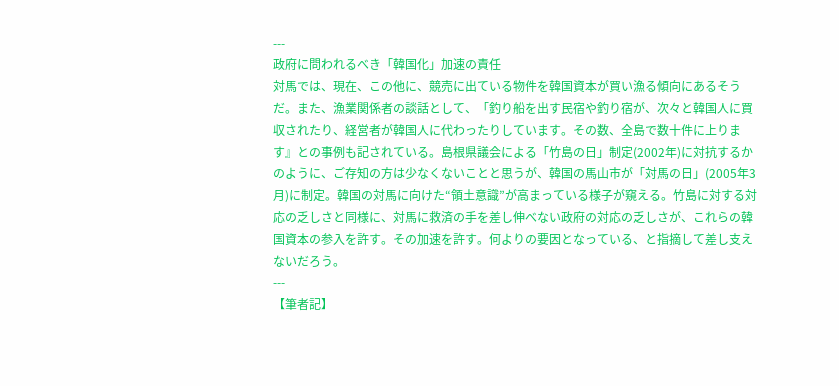---
政府に問われるべき「韓国化」加速の責任
対馬では、現在、この他に、競売に出ている物件を韓国資本が買い漁る傾向にあるそうだ。また、漁業関係者の談話として、「釣り船を出す民宿や釣り宿が、次々と韓国人に買収されたり、経営者が韓国人に代わったりしています。その数、全島で数十件に上ります』との事例も記されている。島根県議会による「竹島の日」制定(2002年)に対抗するかのように、ご存知の方は少なくないことと思うが、韓国の馬山市が「対馬の日」(2005年3月)に制定。韓国の対馬に向けた“領土意識”が高まっている様子が窺える。竹島に対する対応の乏しさと同様に、対馬に救済の手を差し伸べない政府の対応の乏しさが、これらの韓国資本の参入を許す。その加速を許す。何よりの要因となっている、と指摘して差し支えないだろう。
---
【筆者記】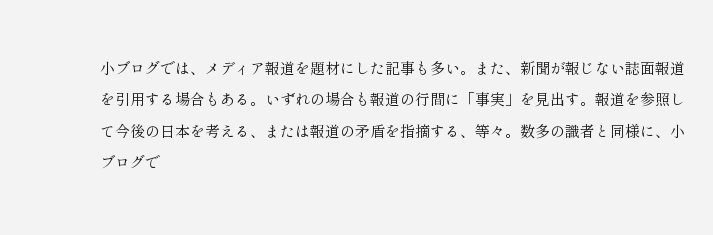小ブログでは、メディア報道を題材にした記事も多い。また、新聞が報じない誌面報道を引用する場合もある。いずれの場合も報道の行間に「事実」を見出す。報道を参照して今後の日本を考える、または報道の矛盾を指摘する、等々。数多の識者と同様に、小ブログで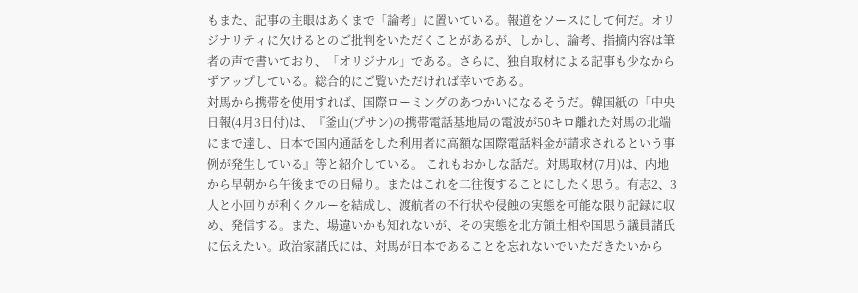もまた、記事の主眼はあくまで「論考」に置いている。報道をソースにして何だ。オリジナリティに欠けるとのご批判をいただくことがあるが、しかし、論考、指摘内容は筆者の声で書いており、「オリジナル」である。さらに、独自取材による記事も少なからずアップしている。総合的にご覧いただければ幸いである。
対馬から携帯を使用すれば、国際ローミングのあつかいになるそうだ。韓国紙の「中央日報(4月3日付)は、『釜山(プサン)の携帯電話基地局の電波が50キロ離れた対馬の北端にまで達し、日本で国内通話をした利用者に高額な国際電話料金が請求されるという事例が発生している』等と紹介している。 これもおかしな話だ。対馬取材(7月)は、内地から早朝から午後までの日帰り。またはこれを二往復することにしたく思う。有志2、3人と小回りが利くクルーを結成し、渡航者の不行状や侵蝕の実態を可能な限り記録に収め、発信する。また、場違いかも知れないが、その実態を北方領土相や国思う議員諸氏に伝えたい。政治家諸氏には、対馬が日本であることを忘れないでいただきたいから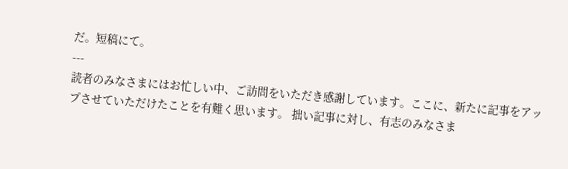だ。短稿にて。
---
読者のみなさまにはお忙しい中、ご訪問をいただき感謝しています。ここに、新たに記事をアップさせていただけたことを有難く思います。 拙い記事に対し、有志のみなさま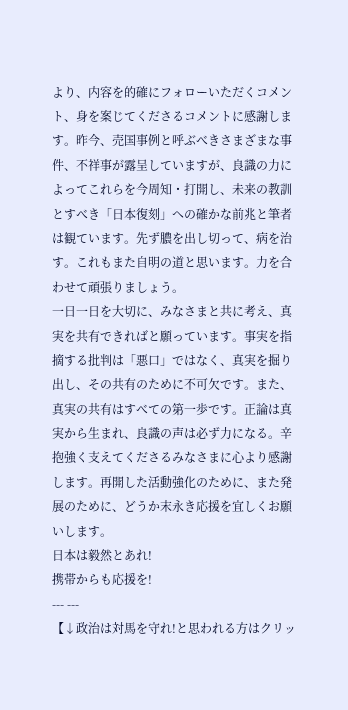より、内容を的確にフォローいただくコメント、身を案じてくださるコメントに感謝します。昨今、売国事例と呼ぶべきさまざまな事件、不祥事が露呈していますが、良識の力によってこれらを今周知・打開し、未来の教訓とすべき「日本復刻」への確かな前兆と筆者は観ています。先ず膿を出し切って、病を治す。これもまた自明の道と思います。力を合わせて頑張りましょう。
一日一日を大切に、みなさまと共に考え、真実を共有できればと願っています。事実を指摘する批判は「悪口」ではなく、真実を掘り出し、その共有のために不可欠です。また、真実の共有はすべての第一歩です。正論は真実から生まれ、良識の声は必ず力になる。辛抱強く支えてくださるみなさまに心より感謝します。再開した活動強化のために、また発展のために、どうか末永き応援を宜しくお願いします。
日本は毅然とあれ!
携帯からも応援を!
--- ---
【↓政治は対馬を守れ!と思われる方はクリッ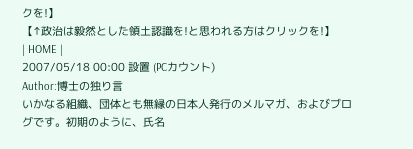クを!】
【↑政治は毅然とした領土認識を!と思われる方はクリックを!】
| HOME |
2007/05/18 00:00 設置 (PCカウント)
Author:博士の独り言
いかなる組織、団体とも無縁の日本人発行のメルマガ、およびブログです。初期のように、氏名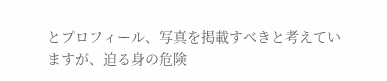とプロフィール、写真を掲載すべきと考えていますが、迫る身の危険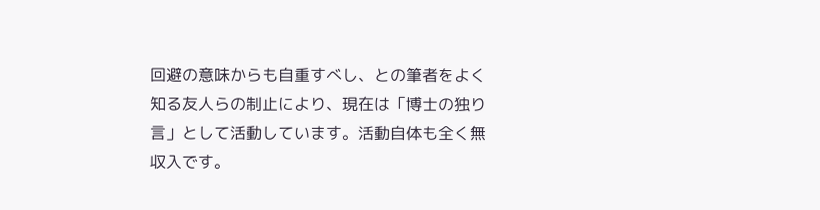回避の意味からも自重すべし、との筆者をよく知る友人らの制止により、現在は「博士の独り言」として活動しています。活動自体も全く無収入です。